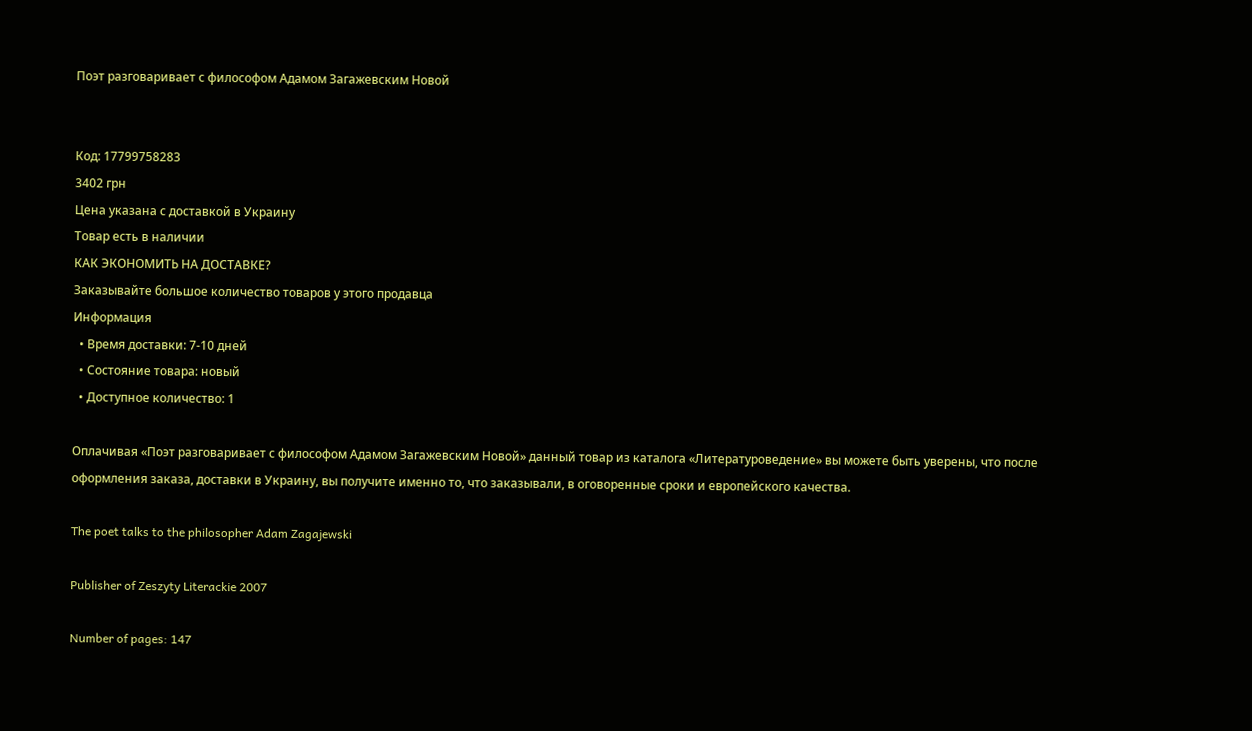Поэт разговаривает с философом Адамом Загажевским Новой


Код: 17799758283
3402 грн
Цена указана с доставкой в Украину
Товар есть в наличии
КАК ЭКОНОМИТЬ НА ДОСТАВКЕ?
Заказывайте большое количество товаров у этого продавца
Информация
  • Время доставки: 7-10 дней
  • Состояние товара: новый
  • Доступное количество: 1

Оплачивая «Поэт разговаривает с философом Адамом Загажевским Новой» данный товар из каталога «Литературоведение» вы можете быть уверены, что после оформления заказа, доставки в Украину, вы получите именно то, что заказывали, в оговоренные сроки и европейского качества.

The poet talks to the philosopher Adam Zagajewski

Publisher of Zeszyty Literackie 2007

Number of pages: 147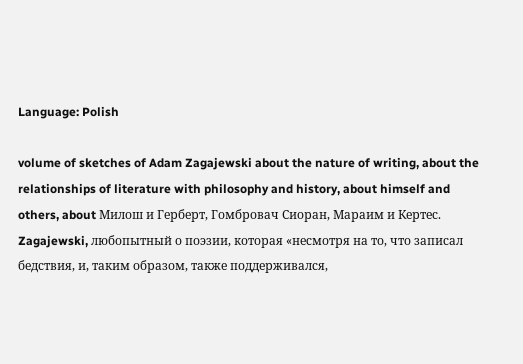Language: Polish

volume of sketches of Adam Zagajewski about the nature of writing, about the relationships of literature with philosophy and history, about himself and others, about Милош и Герберт, Гомбровач Сиоран, Мараим и Кертес. Zagajewski, любопытный о поэзии, которая «несмотря на то, что записал бедствия, и, таким образом, также поддерживался,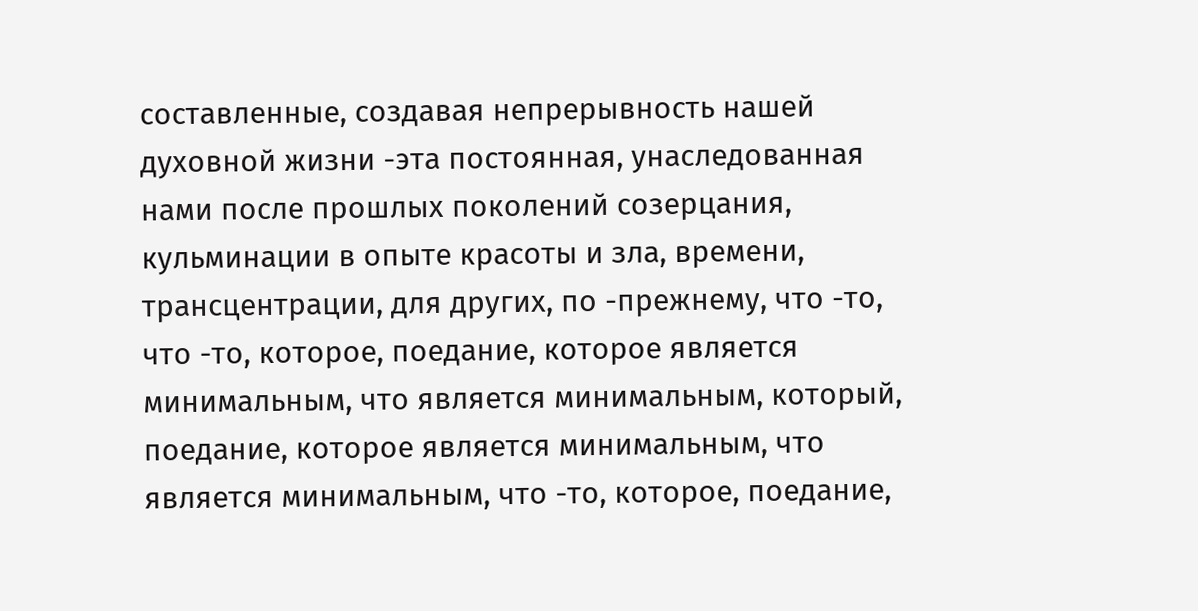составленные, создавая непрерывность нашей духовной жизни -эта постоянная, унаследованная нами после прошлых поколений созерцания, кульминации в опыте красоты и зла, времени, трансцентрации, для других, по -прежнему, что -то, что -то, которое, поедание, которое является минимальным, что является минимальным, который, поедание, которое является минимальным, что является минимальным, что -то, которое, поедание,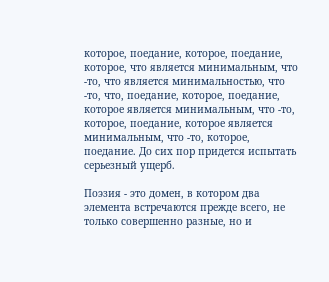которое, поедание, которое, поедание, которое, что является минимальным, что -то, что является минимальностью, что -то, что, поедание, которое, поедание, которое является минимальным, что -то, которое, поедание, которое является минимальным, что -то, которое, поедание. До сих пор придется испытать серьезный ущерб.

Поэзия - это домен, в котором два элемента встречаются прежде всего, не только совершенно разные, но и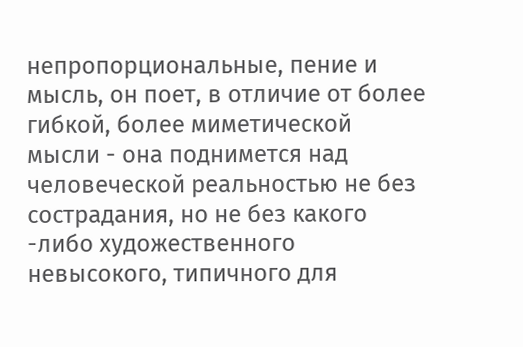непропорциональные, пение и мысль, он поет, в отличие от более гибкой, более миметической мысли - она поднимется над человеческой реальностью не без сострадания, но не без какого -либо художественного невысокого, типичного для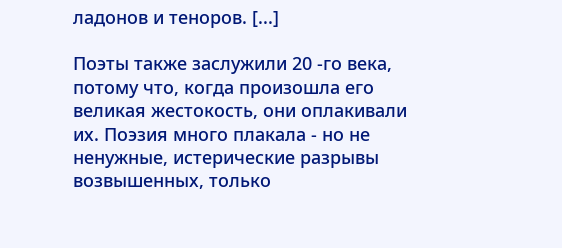ладонов и теноров. [...]

Поэты также заслужили 20 -го века, потому что, когда произошла его великая жестокость, они оплакивали их. Поэзия много плакала - но не ненужные, истерические разрывы возвышенных, только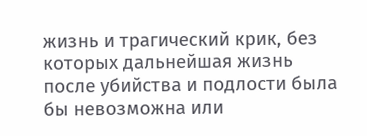жизнь и трагический крик, без которых дальнейшая жизнь после убийства и подлости была бы невозможна или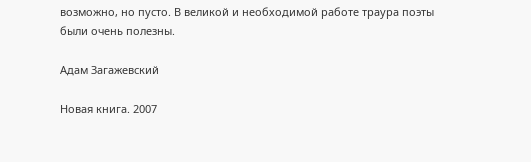возможно, но пусто. В великой и необходимой работе траура поэты были очень полезны.

Адам Загажевский

Новая книга. 2007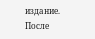издание. После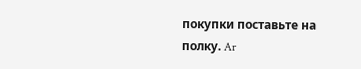покупки поставьте на полку. Ar